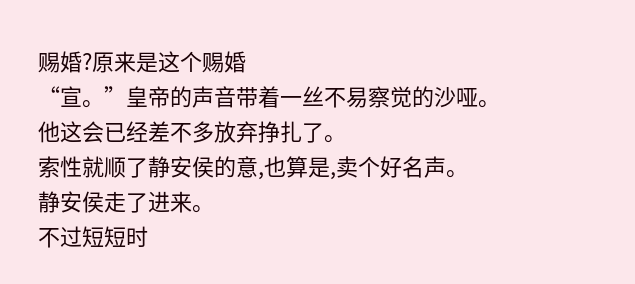赐婚?原来是这个赐婚
“宣。”皇帝的声音带着一丝不易察觉的沙哑。
他这会已经差不多放弃挣扎了。
索性就顺了静安侯的意,也算是,卖个好名声。
静安侯走了进来。
不过短短时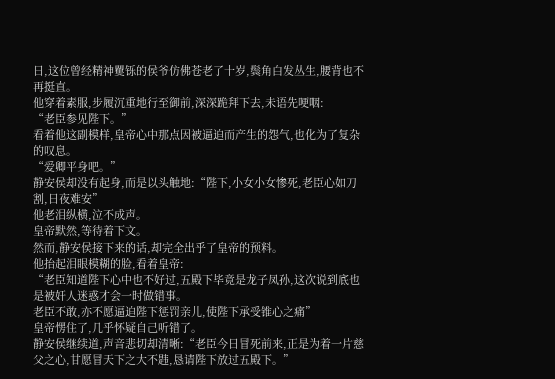日,这位曾经精神矍铄的侯爷仿佛苍老了十岁,鬓角白发丛生,腰背也不再挺直。
他穿着素服,步履沉重地行至御前,深深跪拜下去,未语先哽咽:
“老臣参见陛下。”
看着他这副模样,皇帝心中那点因被逼迫而产生的怨气,也化为了复杂的叹息。
“爱卿平身吧。”
静安侯却没有起身,而是以头触地:“陛下,小女小女惨死,老臣心如刀割,日夜难安”
他老泪纵横,泣不成声。
皇帝默然,等待着下文。
然而,静安侯接下来的话,却完全出乎了皇帝的预料。
他抬起泪眼模糊的脸,看着皇帝:
“老臣知道陛下心中也不好过,五殿下毕竟是龙子凤孙,这次说到底也是被奸人迷惑才会一时做错事。
老臣不敢,亦不愿逼迫陛下惩罚亲儿,使陛下承受锥心之痛”
皇帝愣住了,几乎怀疑自己听错了。
静安侯继续道,声音悲切却清晰:“老臣今日冒死前来,正是为着一片慈父之心,甘愿冒天下之大不韪,恳请陛下放过五殿下。”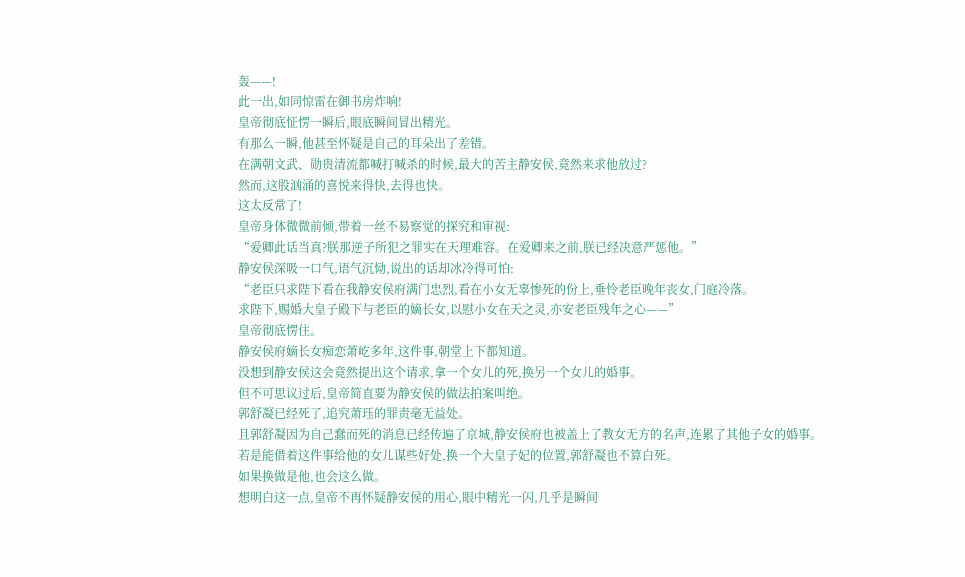轰——!
此一出,如同惊雷在御书房炸响!
皇帝彻底怔愣一瞬后,眼底瞬间冒出精光。
有那么一瞬,他甚至怀疑是自己的耳朵出了差错。
在满朝文武、勋贵清流都喊打喊杀的时候,最大的苦主静安侯,竟然来求他放过?
然而,这股汹涌的喜悦来得快,去得也快。
这太反常了!
皇帝身体微微前倾,带着一丝不易察觉的探究和审视:
“爱卿此话当真?朕那逆子所犯之罪实在天理难容。在爱卿来之前,朕已经决意严惩他。”
静安侯深吸一口气,语气沉恸,说出的话却冰冷得可怕:
“老臣只求陛下看在我静安侯府满门忠烈,看在小女无辜惨死的份上,垂怜老臣晚年丧女,门庭冷落。
求陛下,赐婚大皇子殿下与老臣的嫡长女,以慰小女在天之灵,亦安老臣残年之心——”
皇帝彻底愣住。
静安侯府嫡长女痴恋萧屹多年,这件事,朝堂上下都知道。
没想到静安侯这会竟然提出这个请求,拿一个女儿的死,换另一个女儿的婚事。
但不可思议过后,皇帝简直要为静安侯的做法拍案叫绝。
郭舒凝已经死了,追究萧珏的罪责毫无益处。
且郭舒凝因为自己蠢而死的消息已经传遍了京城,静安侯府也被盖上了教女无方的名声,连累了其他子女的婚事。
若是能借着这件事给他的女儿谋些好处,换一个大皇子妃的位置,郭舒凝也不算白死。
如果换做是他,也会这么做。
想明白这一点,皇帝不再怀疑静安侯的用心,眼中精光一闪,几乎是瞬间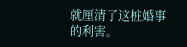就厘清了这桩婚事的利害。